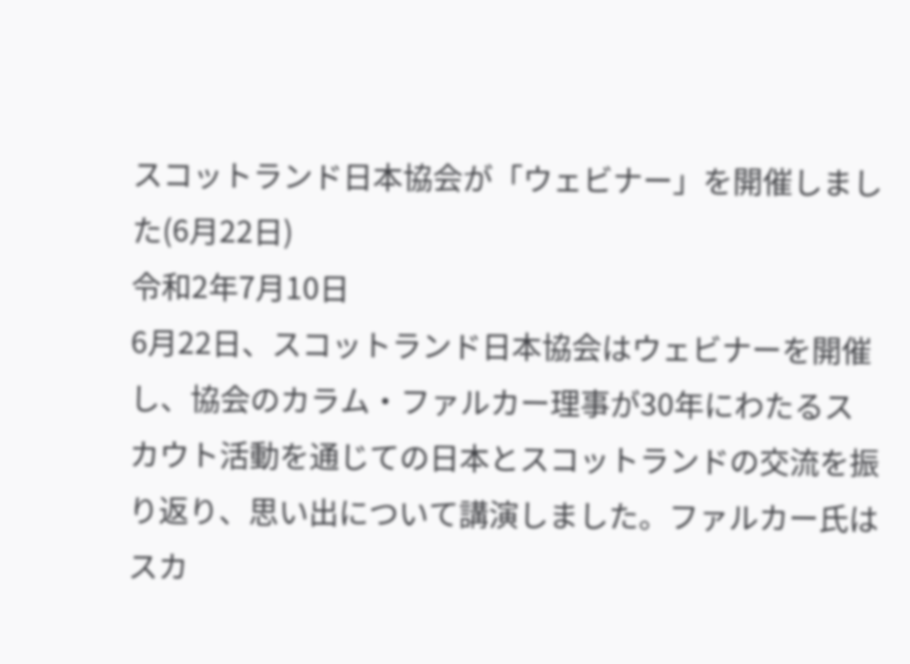スコットランド日本協会が「ウェビナー」を開催しました(6月22日)
令和2年7月10日
6月22日、スコットランド日本協会はウェビナーを開催し、協会のカラム・ファルカー理事が30年にわたるスカウト活動を通じての日本とスコットランドの交流を振り返り、思い出について講演しました。ファルカー氏はスカ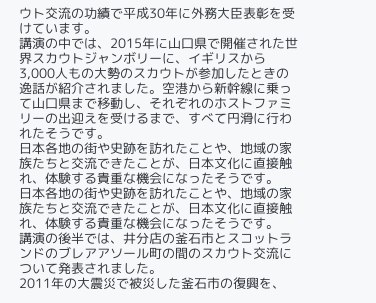ウト交流の功績で平成30年に外務大臣表彰を受けています。
講演の中では、2015年に山口県で開催された世界スカウトジャンボリーに、イギリスから3,000人もの大勢のスカウトが参加したときの逸話が紹介されました。空港から新幹線に乗って山口県まで移動し、それぞれのホストファミリーの出迎えを受けるまで、すべて円滑に行われたそうです。
日本各地の街や史跡を訪れたことや、地域の家族たちと交流できたことが、日本文化に直接触れ、体験する貴重な機会になったそうです。
日本各地の街や史跡を訪れたことや、地域の家族たちと交流できたことが、日本文化に直接触れ、体験する貴重な機会になったそうです。
講演の後半では、井分店の釜石市とスコットランドのブレアアソール町の間のスカウト交流について発表されました。
2011年の大震災で被災した釜石市の復興を、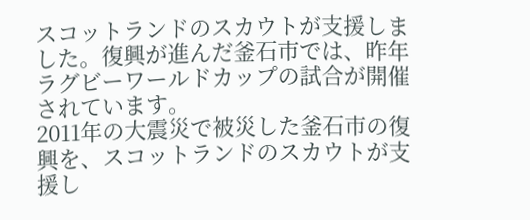スコットランドのスカウトが支援しました。復興が進んだ釜石市では、昨年ラグビーワールドカップの試合が開催されています。
2011年の大震災で被災した釜石市の復興を、スコットランドのスカウトが支援し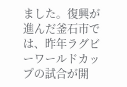ました。復興が進んだ釜石市では、昨年ラグビーワールドカップの試合が開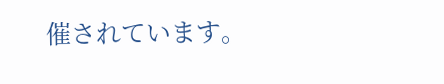催されています。